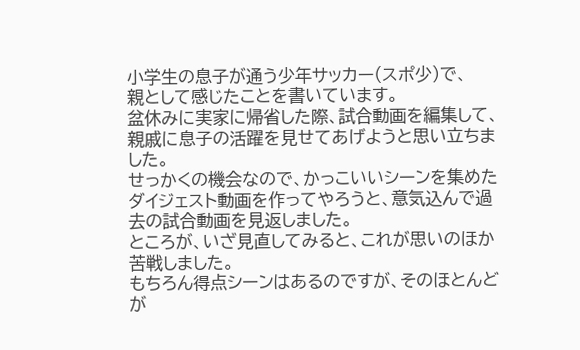小学生の息子が通う少年サッカー(スポ少)で、
親として感じたことを書いています。
盆休みに実家に帰省した際、試合動画を編集して、親戚に息子の活躍を見せてあげようと思い立ちました。
せっかくの機会なので、かっこいいシーンを集めたダイジェスト動画を作ってやろうと、意気込んで過去の試合動画を見返しました。
ところが、いざ見直してみると、これが思いのほか苦戦しました。
もちろん得点シーンはあるのですが、そのほとんどが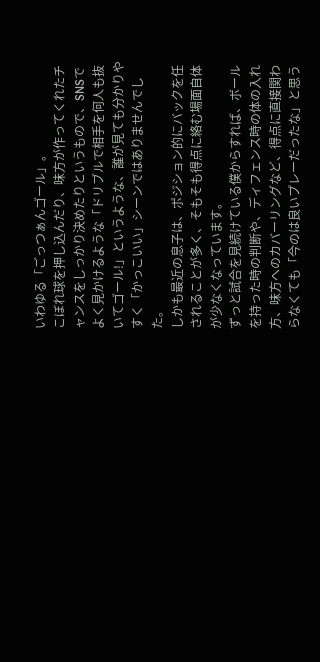いわゆる「ごっつぁんゴール」。
こぼれ球を押し込んだり、味方が作ってくれたチャンスをしっかり決めたりというもので、SNSでよく見かけるような「ドリブルで相手を何人も抜いてゴール!」というような、誰が見ても分かりやすく「かっこいい」シーンではありませんでした。
しかも最近の息子は、ポジション的にバックを任されることが多く、そもそも得点に絡む場面自体が少なくなっています。
ずっと試合を見続けている僕からすれば、ボールを持った時の判断や、ディフェンス時の体の入れ方、味方へのカバーリングなど、得点に直接関わらなくても「今のは良いプレーだったな」と思う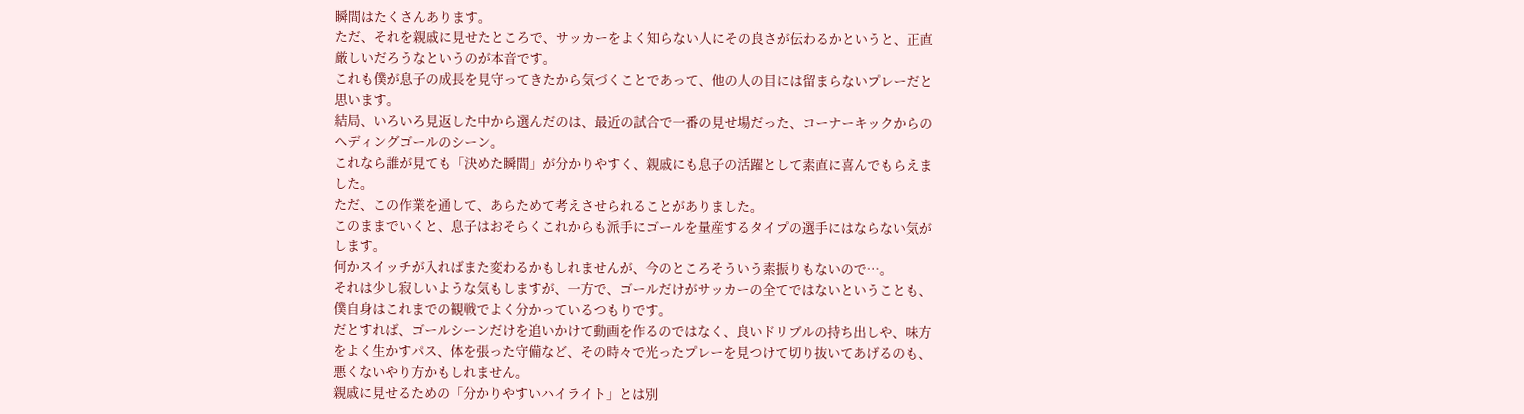瞬間はたくさんあります。
ただ、それを親戚に見せたところで、サッカーをよく知らない人にその良さが伝わるかというと、正直厳しいだろうなというのが本音です。
これも僕が息子の成長を見守ってきたから気づくことであって、他の人の目には留まらないプレーだと思います。
結局、いろいろ見返した中から選んだのは、最近の試合で一番の見せ場だった、コーナーキックからのヘディングゴールのシーン。
これなら誰が見ても「決めた瞬間」が分かりやすく、親戚にも息子の活躍として素直に喜んでもらえました。
ただ、この作業を通して、あらためて考えさせられることがありました。
このままでいくと、息子はおそらくこれからも派手にゴールを量産するタイプの選手にはならない気がします。
何かスイッチが入ればまた変わるかもしれませんが、今のところそういう素振りもないので…。
それは少し寂しいような気もしますが、一方で、ゴールだけがサッカーの全てではないということも、僕自身はこれまでの観戦でよく分かっているつもりです。
だとすれば、ゴールシーンだけを追いかけて動画を作るのではなく、良いドリブルの持ち出しや、味方をよく生かすパス、体を張った守備など、その時々で光ったプレーを見つけて切り抜いてあげるのも、悪くないやり方かもしれません。
親戚に見せるための「分かりやすいハイライト」とは別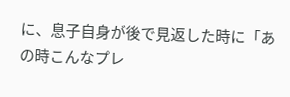に、息子自身が後で見返した時に「あの時こんなプレ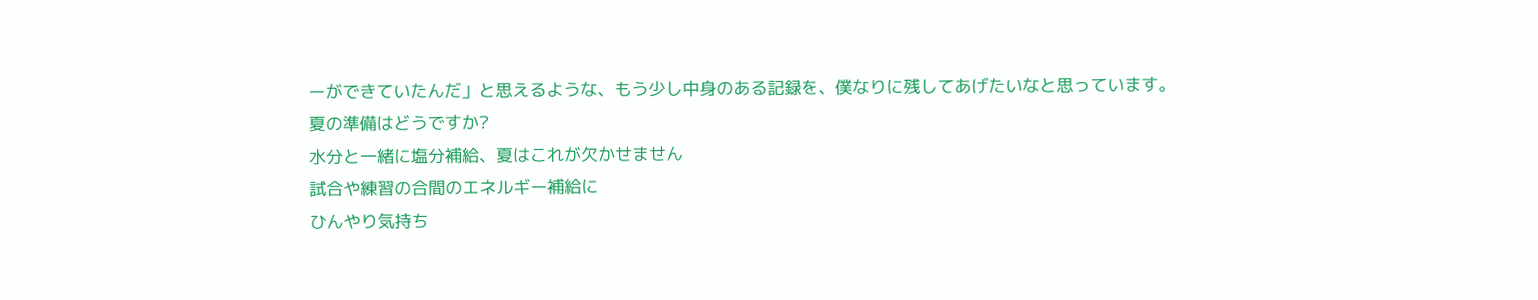ーができていたんだ」と思えるような、もう少し中身のある記録を、僕なりに残してあげたいなと思っています。
夏の準備はどうですか?
水分と一緒に塩分補給、夏はこれが欠かせません
試合や練習の合間のエネルギー補給に
ひんやり気持ち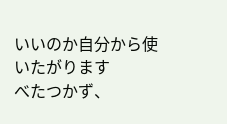いいのか自分から使いたがります
べたつかず、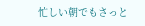忙しい朝でもさっと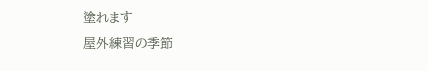塗れます
屋外練習の季節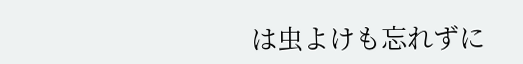は虫よけも忘れずに